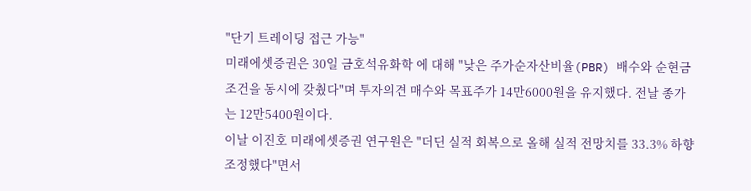"단기 트레이딩 접근 가능"
미래에셋증권은 30일 금호석유화학 에 대해 "낮은 주가순자산비율(PBR) 배수와 순현금 조건을 동시에 갖췄다"며 투자의견 매수와 목표주가 14만6000원을 유지했다. 전날 종가는 12만5400원이다.
이날 이진호 미래에셋증권 연구원은 "더딘 실적 회복으로 올해 실적 전망치를 33.3% 하향조정했다"면서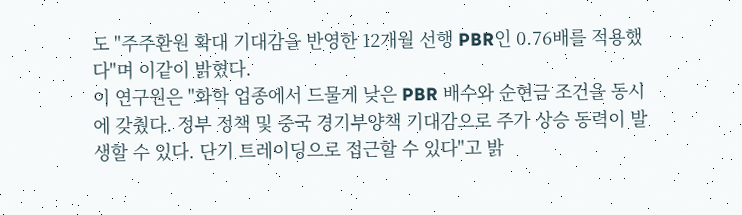도 "주주환원 확대 기대감을 반영한 12개월 선행 PBR인 0.76배를 적용했다"며 이같이 밝혔다.
이 연구원은 "화학 업종에서 드물게 낮은 PBR 배수와 순현금 조건을 동시에 갖췄다. 정부 정책 및 중국 경기부양책 기대감으로 주가 상승 동력이 발생할 수 있다. 단기 트레이딩으로 접근할 수 있다"고 밝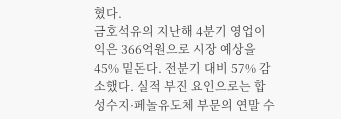혔다.
금호석유의 지난해 4분기 영업이익은 366억원으로 시장 예상을 45% 밑돈다. 전분기 대비 57% 감소했다. 실적 부진 요인으로는 합성수지·페놀유도체 부문의 연말 수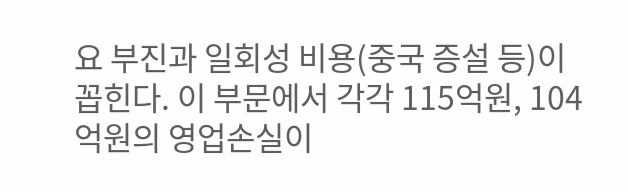요 부진과 일회성 비용(중국 증설 등)이 꼽힌다. 이 부문에서 각각 115억원, 104억원의 영업손실이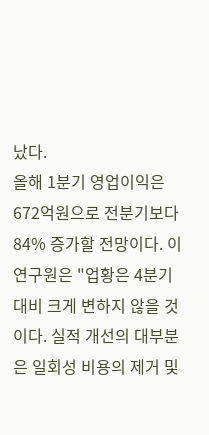났다.
올해 1분기 영업이익은 672억원으로 전분기보다 84% 증가할 전망이다. 이 연구원은 "업황은 4분기 대비 크게 변하지 않을 것이다. 실적 개선의 대부분은 일회성 비용의 제거 및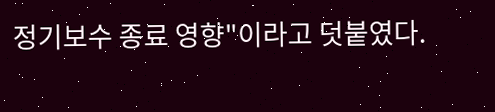정기보수 종료 영향"이라고 덧붙였다.